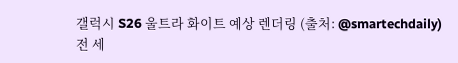갤럭시 S26 울트라 화이트 예상 렌더링 (출처: @smartechdaily)
전 세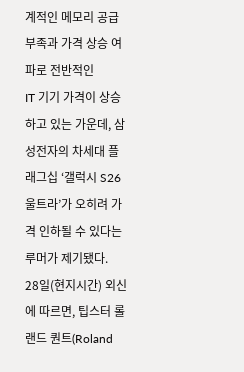계적인 메모리 공급 부족과 가격 상승 여파로 전반적인
IT 기기 가격이 상승하고 있는 가운데, 삼성전자의 차세대 플래그십 ‘갤럭시 S26
울트라’가 오히려 가격 인하될 수 있다는 루머가 제기됐다.
28일(현지시간) 외신에 따르면, 팁스터 롤랜드 퀀트(Roland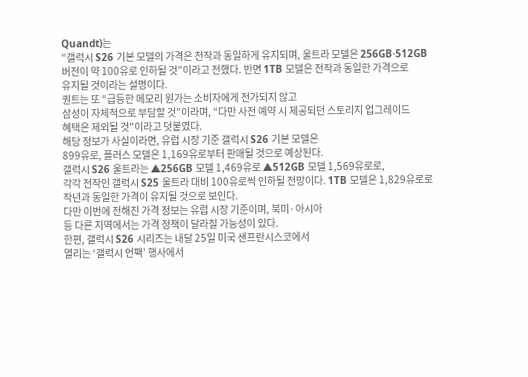Quandt)는
“갤럭시 S26 기본 모델의 가격은 전작과 동일하게 유지되며, 울트라 모델은 256GB·512GB
버전이 약 100유로 인하될 것”이라고 전했다. 반면 1TB 모델은 전작과 동일한 가격으로
유지될 것이라는 설명이다.
퀀트는 또 “급등한 메모리 원가는 소비자에게 전가되지 않고
삼성이 자체적으로 부담할 것”이라며, “다만 사전 예약 시 제공되던 스토리지 업그레이드
혜택은 제외될 것"이라고 덧붙였다.
해당 정보가 사실이라면, 유럽 시장 기준 갤럭시 S26 기본 모델은
899유로, 플러스 모델은 1,169유로부터 판매될 것으로 예상된다.
갤럭시 S26 울트라는 ▲256GB 모델 1,469유로 ▲512GB 모델 1,569유로로,
각각 전작인 갤럭시 S25 울트라 대비 100유로씩 인하될 전망이다. 1TB 모델은 1,829유로로
작년과 동일한 가격이 유지될 것으로 보인다.
다만 이번에 전해진 가격 정보는 유럽 시장 기준이며, 북미·아시아
등 다른 지역에서는 가격 정책이 달라질 가능성이 있다.
한편, 갤럭시 S26 시리즈는 내달 25일 미국 샌프란시스코에서
열리는 ‘갤럭시 언팩’ 행사에서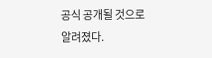공식 공개될 것으로 알려졌다.